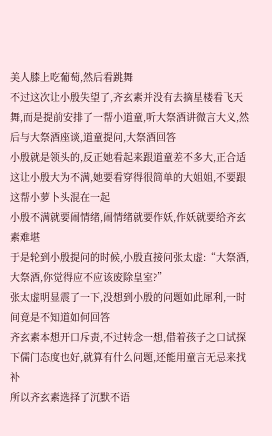美人膝上吃葡萄,然后看跳舞
不过这次让小殷失望了,齐玄素并没有去摘星楼看飞天舞,而是提前安排了一帮小道童,听大祭酒讲微言大义,然后与大祭酒座谈,道童提问,大祭酒回答
小殷就是领头的,反正她看起来跟道童差不多大,正合适
这让小殷大为不满,她要看穿得很简单的大姐姐,不要跟这帮小萝卜头混在一起
小殷不满就要闹情绪,闹情绪就要作妖,作妖就要给齐玄素难堪
于是轮到小殷提问的时候,小殷直接问张太虚:“大祭酒,大祭酒,你觉得应不应该废除皇室?”
张太虚明显震了一下,没想到小殷的问题如此犀利,一时间竟是不知道如何回答
齐玄素本想开口斥责,不过转念一想,借着孩子之口试探下儒门态度也好,就算有什么问题,还能用童言无忌来找补
所以齐玄素选择了沉默不语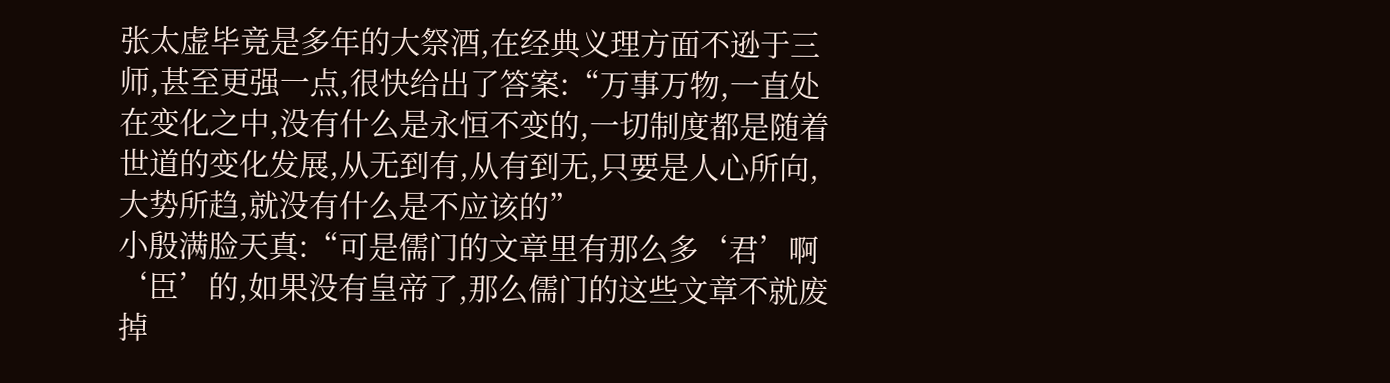张太虚毕竟是多年的大祭酒,在经典义理方面不逊于三师,甚至更强一点,很快给出了答案:“万事万物,一直处在变化之中,没有什么是永恒不变的,一切制度都是随着世道的变化发展,从无到有,从有到无,只要是人心所向,大势所趋,就没有什么是不应该的”
小殷满脸天真:“可是儒门的文章里有那么多‘君’啊‘臣’的,如果没有皇帝了,那么儒门的这些文章不就废掉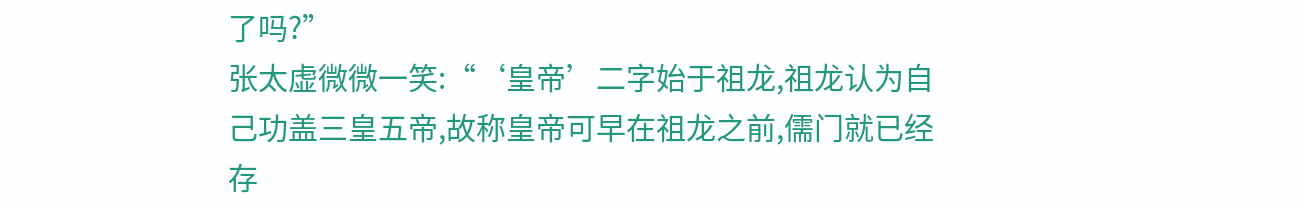了吗?”
张太虚微微一笑:“‘皇帝’二字始于祖龙,祖龙认为自己功盖三皇五帝,故称皇帝可早在祖龙之前,儒门就已经存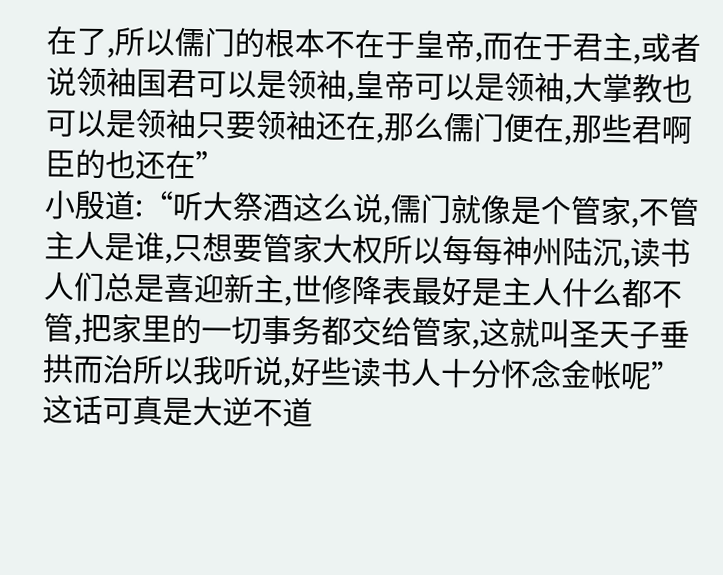在了,所以儒门的根本不在于皇帝,而在于君主,或者说领袖国君可以是领袖,皇帝可以是领袖,大掌教也可以是领袖只要领袖还在,那么儒门便在,那些君啊臣的也还在”
小殷道:“听大祭酒这么说,儒门就像是个管家,不管主人是谁,只想要管家大权所以每每神州陆沉,读书人们总是喜迎新主,世修降表最好是主人什么都不管,把家里的一切事务都交给管家,这就叫圣天子垂拱而治所以我听说,好些读书人十分怀念金帐呢”
这话可真是大逆不道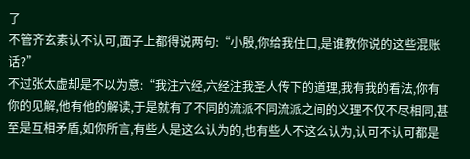了
不管齐玄素认不认可,面子上都得说两句:“小殷,你给我住口,是谁教你说的这些混账话?”
不过张太虚却是不以为意:“我注六经,六经注我圣人传下的道理,我有我的看法,你有你的见解,他有他的解读,于是就有了不同的流派不同流派之间的义理不仅不尽相同,甚至是互相矛盾,如你所言,有些人是这么认为的,也有些人不这么认为,认可不认可都是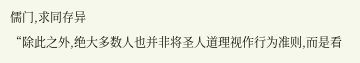儒门,求同存异
“除此之外,绝大多数人也并非将圣人道理视作行为准则,而是看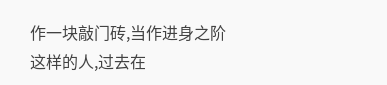作一块敲门砖,当作进身之阶这样的人,过去在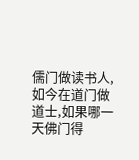儒门做读书人,如今在道门做道士,如果哪一天佛门得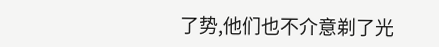了势,他们也不介意剃了光